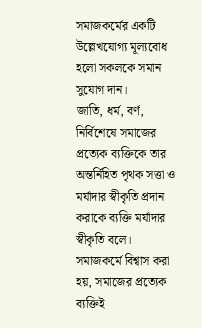সমাজকর্মের একটি উল্লেখযোগ্য মূল্যবোধ হলো সকলকে সমান সুযোগ দান।
জাতি, ধর্ম, বর্ণ, নির্বিশেষে সমাজের প্রত্যেক ব্যক্তিকে তার অন্তর্নিহিত পৃথক সত্তা ও মর্যাদার স্বীকৃতি প্রদান করাকে ব্যক্তি মর্যাদার স্বীকৃতি বলে।
সমাজকর্মে বিশ্বাস করা হয়, সমাজের প্রত্যেক ব্যক্তিই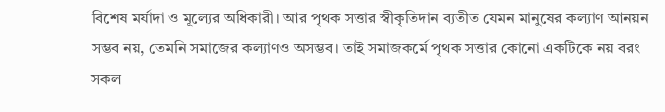বিশেষ মর্যাদা ও মূল্যের অধিকারী। আর পৃথক সত্তার স্বীকৃতিদান ব্যতীত যেমন মানুষের কল্যাণ আনয়ন সম্ভব নয়, তেমনি সমাজের কল্যাণও অসম্ভব। তাই সমাজকর্মে পৃথক সত্তার কোনো একটিকে নয় বরং সকল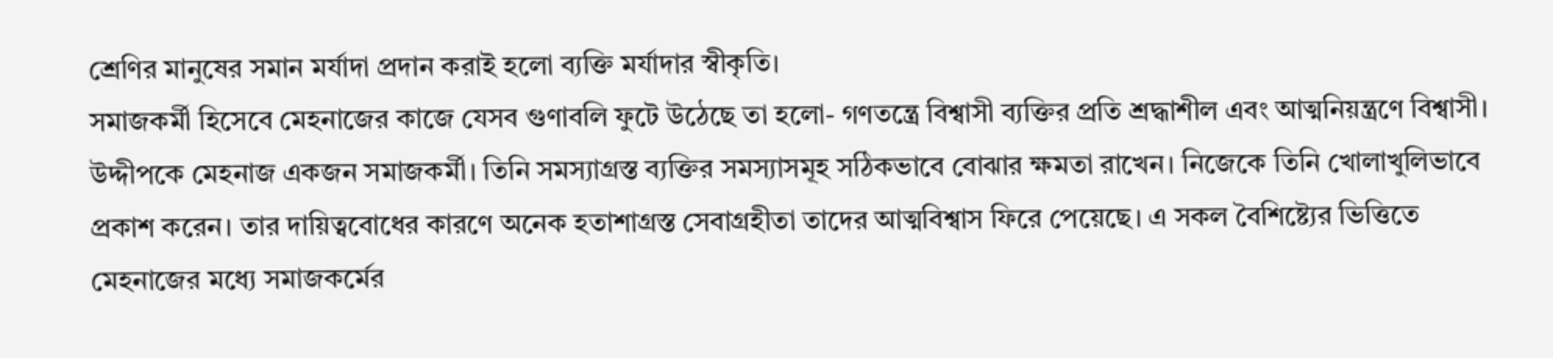শ্রেণির মানুষের সমান মর্যাদা প্রদান করাই হলো ব্যক্তি মর্যাদার স্বীকৃতি।
সমাজকর্মী হিসেবে মেহনাজের কাজে যেসব গুণাবলি ফুটে উঠেছে তা হলো- গণতন্ত্রে বিশ্বাসী ব্যক্তির প্রতি শ্রদ্ধাশীল এবং আত্মনিয়ন্ত্রণে বিশ্বাসী।
উদ্দীপকে মেহনাজ একজন সমাজকর্মী। তিনি সমস্যাগ্রস্ত ব্যক্তির সমস্যাসমূহ সঠিকভাবে বোঝার ক্ষমতা রাখেন। নিজেকে তিনি খোলাখুলিভাবে প্রকাশ করেন। তার দায়িত্ববোধের কারণে অনেক হতাশাগ্রস্ত সেবাগ্রহীতা তাদের আত্মবিশ্বাস ফিরে পেয়েছে। এ সকল বৈশিষ্ট্যের ভিত্তিতে মেহনাজের মধ্যে সমাজকর্মের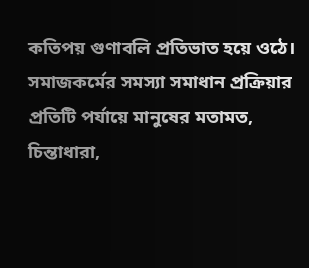কতিপয় গুণাবলি প্রতিভাত হয়ে ওঠে।
সমাজকর্মের সমস্যা সমাধান প্রক্রিয়ার প্রতিটি পর্যায়ে মানুষের মতামত, চিন্তাধারা,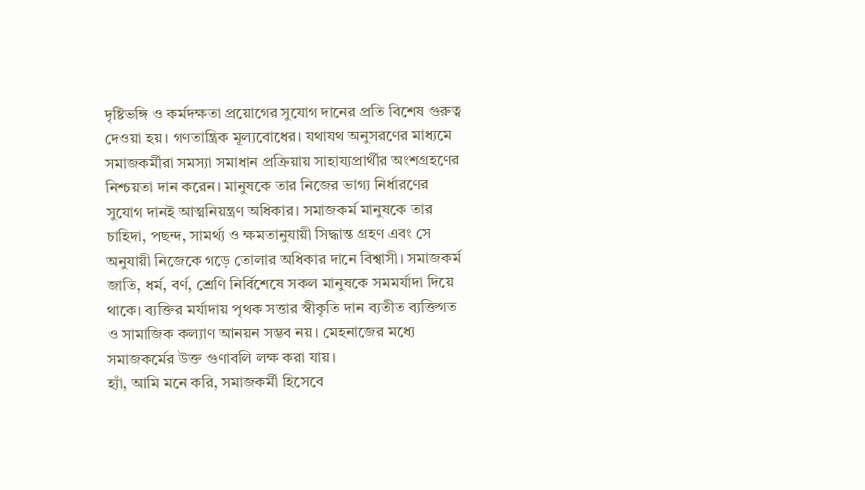দৃষ্টিভঙ্গি ও কর্মদক্ষতা প্রয়োগের সুযোগ দানের প্রতি বিশেষ গুরুত্ব দেওয়া হয়। গণতান্ত্রিক মূল্যবোধের। যথাযথ অনুসরণের মাধ্যমে সমাজকর্মীরা সমস্যা সমাধান প্রক্রিয়ায় সাহায্যপ্রার্থীর অংশগ্রহণের নিশ্চয়তা দান করেন। মানুষকে তার নিজের ভাগ্য নির্ধারণের সুযোগ দানই আত্মনিয়ন্ত্রণ অধিকার। সমাজকর্ম মানুষকে তার চাহিদা, পছন্দ, সামর্থ্য ও ক্ষমতানুযায়ী সিদ্ধান্ত গ্রহণ এবং সে অনুযায়ী নিজেকে গড়ে তোলার অধিকার দানে বিশ্বাসী। সমাজকর্ম জাতি, ধর্ম, বর্ণ, শ্রেণি নির্বিশেষে সকল মানুষকে সমমর্যাদা দিয়ে থাকে। ব্যক্তির মর্যাদায় পৃথক সত্তার স্বীকৃতি দান ব্যতীত ব্যক্তিগত ও সামাজিক কল্যাণ আনয়ন সম্ভব নয়। মেহনাজের মধ্যে সমাজকর্মের উক্ত গুণাবলি লক্ষ করা যায়।
হ্যাঁ, আমি মনে করি, সমাজকর্মী হিসেবে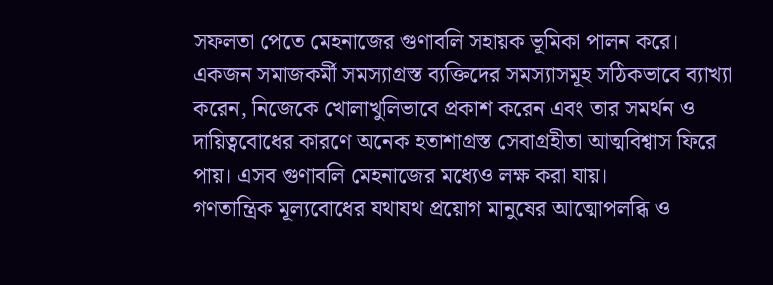সফলতা পেতে মেহনাজের গুণাবলি সহায়ক ভূমিকা পালন করে।
একজন সমাজকর্মী সমস্যাগ্রস্ত ব্যক্তিদের সমস্যাসমূহ সঠিকভাবে ব্যাখ্যা করেন, নিজেকে খোলাখুলিভাবে প্রকাশ করেন এবং তার সমর্থন ও দায়িত্ববোধের কারণে অনেক হতাশাগ্রস্ত সেবাগ্রহীতা আত্মবিশ্বাস ফিরে পায়। এসব গুণাবলি মেহনাজের মধ্যেও লক্ষ করা যায়।
গণতান্ত্রিক মূল্যবোধের যথাযথ প্রয়োগ মানুষের আত্মোপলব্ধি ও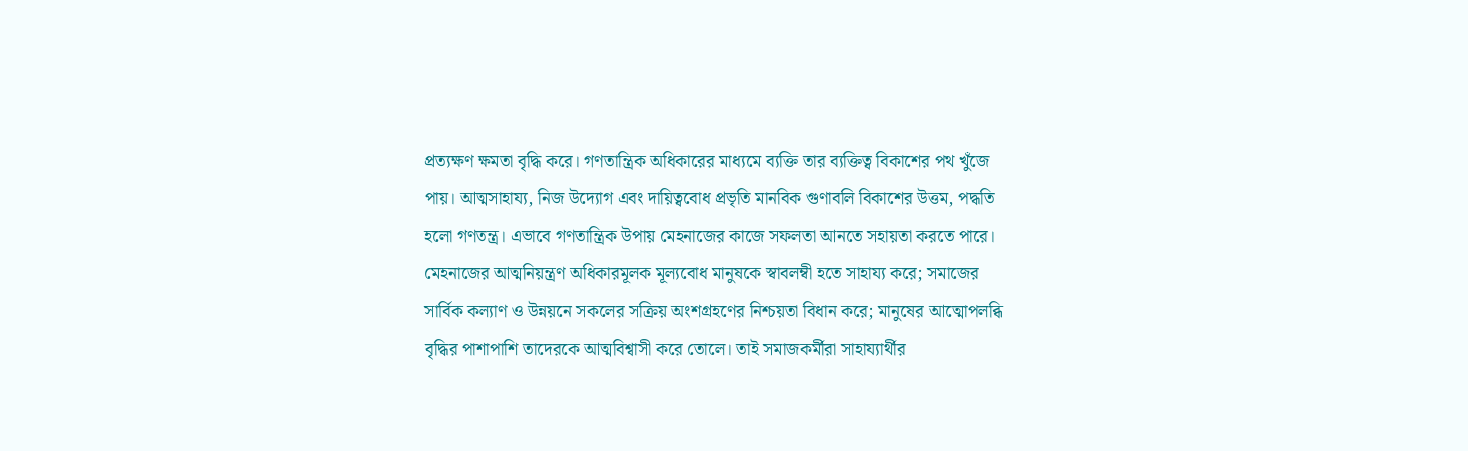প্রত্যক্ষণ ক্ষমতা বৃদ্ধি করে। গণতান্ত্রিক অধিকারের মাধ্যমে ব্যক্তি তার ব্যক্তিত্ব বিকাশের পথ খুঁজে পায়। আত্মসাহায্য, নিজ উদ্যোগ এবং দায়িত্ববোধ প্রভৃতি মানবিক গুণাবলি বিকাশের উত্তম, পদ্ধতি হলো গণতন্ত্র। এভাবে গণতান্ত্রিক উপায় মেহনাজের কাজে সফলতা আনতে সহায়তা করতে পারে। মেহনাজের আত্মনিয়ন্ত্রণ অধিকারমূলক মূল্যবোধ মানুষকে স্বাবলম্বী হতে সাহায্য করে; সমাজের সার্বিক কল্যাণ ও উন্নয়নে সকলের সক্রিয় অংশগ্রহণের নিশ্চয়তা বিধান করে; মানুষের আত্মোপলব্ধি বৃদ্ধির পাশাপাশি তাদেরকে আত্মবিশ্বাসী করে তোলে। তাই সমাজকর্মীরা সাহায্যার্থীর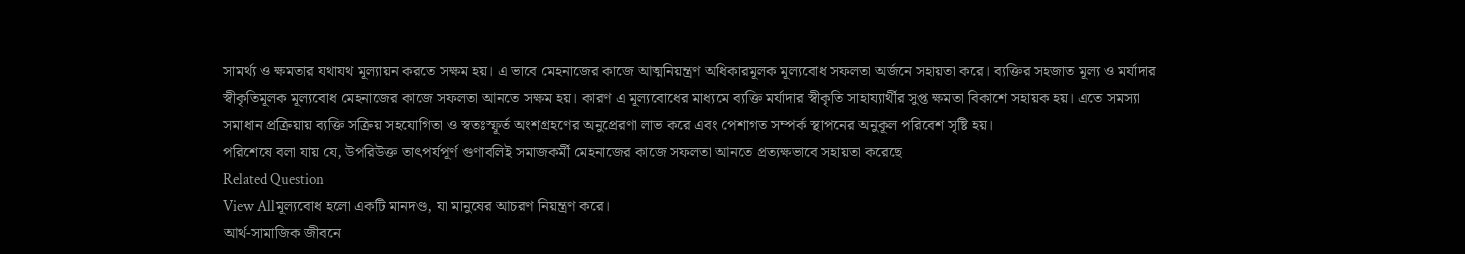সামর্থ্য ও ক্ষমতার যথাযথ মূল্যায়ন করতে সক্ষম হয়। এ ভাবে মেহনাজের কাজে আত্মনিয়ন্ত্রণ অধিকারমূলক মূল্যবোধ সফলতা অর্জনে সহায়তা করে। ব্যক্তির সহজাত মূল্য ও মর্যাদার স্বীকৃতিমূলক মূল্যবোধ মেহনাজের কাজে সফলতা আনতে সক্ষম হয়। কারণ এ মূল্যবোধের মাধ্যমে ব্যক্তি মর্যাদার স্বীকৃতি সাহায্যার্থীর সুপ্ত ক্ষমতা বিকাশে সহায়ক হয়। এতে সমস্যা সমাধান প্রক্রিয়ায় ব্যক্তি সক্রিয় সহযোগিতা ও স্বতঃস্ফূর্ত অংশগ্রহণের অনুপ্রেরণা লাভ করে এবং পেশাগত সম্পর্ক স্থাপনের অনুকূল পরিবেশ সৃষ্টি হয়।
পরিশেষে বলা যায় যে, উপরিউক্ত তাৎপর্যপূর্ণ গুণাবলিই সমাজকর্মী মেহনাজের কাজে সফলতা আনতে প্রত্যক্ষভাবে সহায়তা করেছে
Related Question
View Allমূল্যবোধ হলো একটি মানদণ্ড, যা মানুষের আচরণ নিয়ন্ত্রণ করে।
আর্থ-সামাজিক জীবনে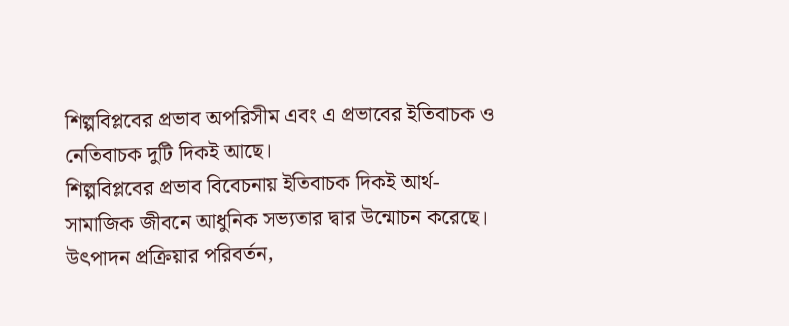শিল্পবিপ্লবের প্রভাব অপরিসীম এবং এ প্রভাবের ইতিবাচক ও নেতিবাচক দুটি দিকই আছে।
শিল্পবিপ্লবের প্রভাব বিবেচনায় ইতিবাচক দিকই আর্থ-সামাজিক জীবনে আধুনিক সভ্যতার দ্বার উন্মোচন করেছে। উৎপাদন প্রক্রিয়ার পরিবর্তন,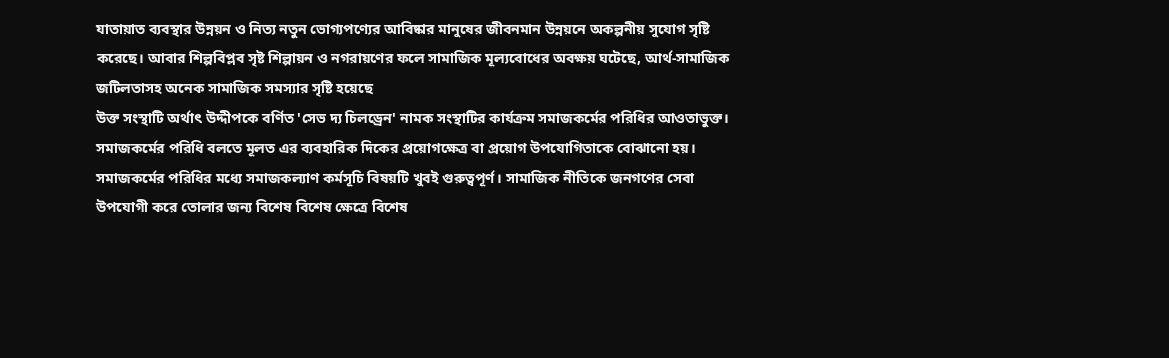যাতায়াত ব্যবস্থার উন্নয়ন ও নিত্য নতুন ভোগ্যপণ্যের আবিষ্কার মানুষের জীবনমান উন্নয়নে অকল্পনীয় সুযোগ সৃষ্টি করেছে। আবার শিল্পবিপ্লব সৃষ্ট শিল্পায়ন ও নগরায়ণের ফলে সামাজিক মূল্যবোধের অবক্ষয় ঘটেছে, আর্থ-সামাজিক জটিলতাসহ অনেক সামাজিক সমস্যার সৃষ্টি হয়েছে
উক্ত সংস্থাটি অর্থাৎ উদ্দীপকে বর্ণিত 'সেভ দ্য চিলড্রেন' নামক সংস্থাটির কার্যক্রম সমাজকর্মের পরিধির আওতাভুক্ত।
সমাজকর্মের পরিধি বলতে মূলত এর ব্যবহারিক দিকের প্রয়োগক্ষেত্র বা প্রয়োগ উপযোগিতাকে বোঝানো হয়। সমাজকর্মের পরিধির মধ্যে সমাজকল্যাণ কর্মসূচি বিষয়টি খুবই গুরুত্বপূর্ণ। সামাজিক নীতিকে জনগণের সেবা উপযোগী করে তোলার জন্য বিশেষ বিশেষ ক্ষেত্রে বিশেষ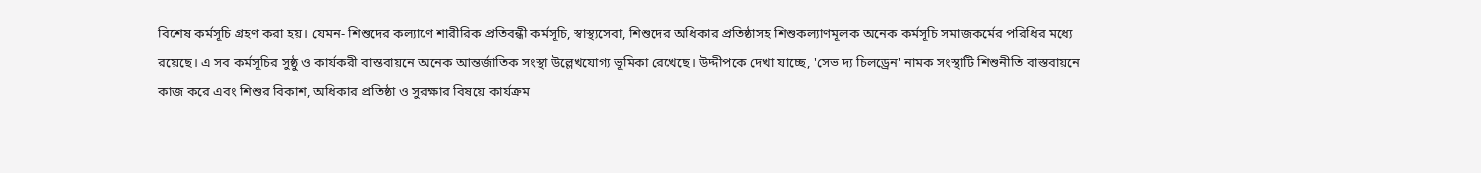বিশেষ কর্মসূচি গ্রহণ করা হয়। যেমন- শিশুদের কল্যাণে শারীরিক প্রতিবন্ধী কর্মসূচি, স্বাস্থ্যসেবা, শিশুদের অধিকার প্রতিষ্ঠাসহ শিশুকল্যাণমূলক অনেক কর্মসূচি সমাজকর্মের পরিধির মধ্যে রয়েছে। এ সব কর্মসূচির সুষ্ঠু ও কার্যকরী বাস্তবায়নে অনেক আন্তর্জাতিক সংস্থা উল্লেখযোগ্য ভূমিকা রেখেছে। উদ্দীপকে দেখা যাচ্ছে, 'সেভ দ্য চিলড্রেন' নামক সংস্থাটি শিশুনীতি বাস্তবায়নে কাজ করে এবং শিশুর বিকাশ, অধিকার প্রতিষ্ঠা ও সুরক্ষার বিষয়ে কার্যক্রম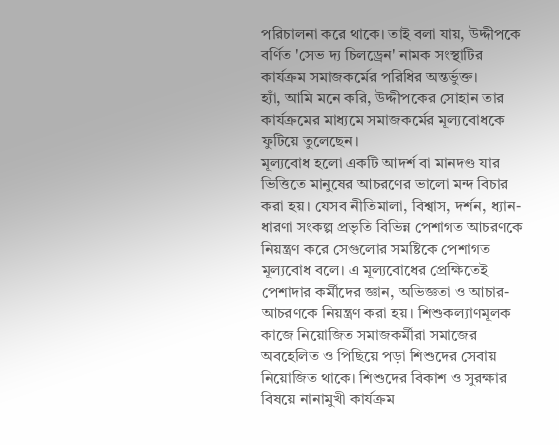পরিচালনা করে থাকে। তাই বলা যায়, উদ্দীপকে বর্ণিত 'সেভ দ্য চিলড্রেন' নামক সংস্থাটির কার্যক্রম সমাজকর্মের পরিধির অন্তর্ভুক্ত।
হ্যাঁ, আমি মনে করি, উদ্দীপকের সোহান তার কার্যক্রমের মাধ্যমে সমাজকর্মের মূল্যবোধকে ফুটিয়ে তুলেছেন।
মূল্যবোধ হলো একটি আদর্শ বা মানদণ্ড যার ভিত্তিতে মানুষের আচরণের ভালো মন্দ বিচার করা হয়। যেসব নীতিমালা, বিশ্বাস, দর্শন, ধ্যান-ধারণা সংকল্প প্রভৃতি বিভিন্ন পেশাগত আচরণকে নিয়ন্ত্রণ করে সেগুলোর সমষ্টিকে পেশাগত মূল্যবোধ বলে। এ মূল্যবোধের প্রেক্ষিতেই পেশাদার কর্মীদের জ্ঞান, অভিজ্ঞতা ও আচার-আচরণকে নিয়ন্ত্রণ করা হয়। শিশুকল্যাণমূলক কাজে নিয়োজিত সমাজকর্মীরা সমাজের অবহেলিত ও পিছিয়ে পড়া শিশুদের সেবায় নিয়োজিত থাকে। শিশুদের বিকাশ ও সুরক্ষার বিষয়ে নানামুখী কার্যক্রম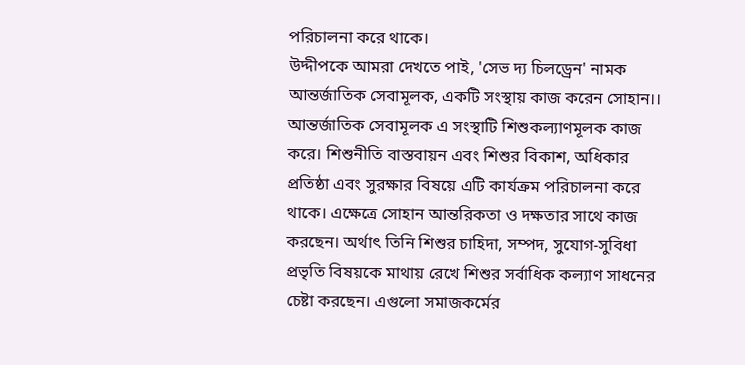পরিচালনা করে থাকে।
উদ্দীপকে আমরা দেখতে পাই, 'সেভ দ্য চিলড্রেন' নামক আন্তর্জাতিক সেবামূলক, একটি সংস্থায় কাজ করেন সোহান।। আন্তর্জাতিক সেবামূলক এ সংস্থাটি শিশুকল্যাণমূলক কাজ করে। শিশুনীতি বাস্তবায়ন এবং শিশুর বিকাশ, অধিকার প্রতিষ্ঠা এবং সুরক্ষার বিষয়ে এটি কার্যক্রম পরিচালনা করে থাকে। এক্ষেত্রে সোহান আন্তরিকতা ও দক্ষতার সাথে কাজ করছেন। অর্থাৎ তিনি শিশুর চাহিদা, সম্পদ, সুযোগ-সুবিধা প্রভৃতি বিষয়কে মাথায় রেখে শিশুর সর্বাধিক কল্যাণ সাধনের চেষ্টা করছেন। এগুলো সমাজকর্মের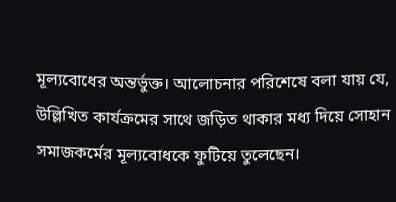মূল্যবোধের অন্তর্ভুক্ত। আলোচনার পরিশেষে বলা যায় যে, উল্লিখিত কার্যক্রমের সাথে জড়িত থাকার মধ্য দিয়ে সোহান সমাজকর্মের মূল্যবোধকে ফুটিয়ে তুলেছেন।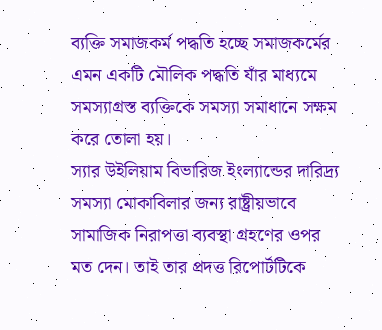ব্যক্তি সমাজকর্ম পদ্ধতি হচ্ছে সমাজকর্মের এমন একটি মৌলিক পদ্ধতি যাঁর মাধ্যমে সমস্যাগ্রস্ত ব্যক্তিকে সমস্যা সমাধানে সক্ষম করে তোলা হয়।
স্যার উইলিয়াম বিভারিজ ইংল্যান্ডের দারিদ্র্য সমস্যা মোকাবিলার জন্য রাষ্ট্রীয়ভাবে সামাজিক নিরাপত্তা ব্যবস্থা গ্রহণের ওপর মত দেন। তাই তার প্রদত্ত রিপোর্টটিকে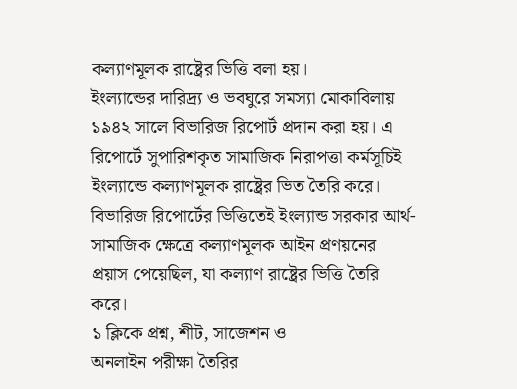কল্যাণমূলক রাষ্ট্রের ভিত্তি বলা হয়।
ইংল্যান্ডের দারিদ্র্য ও ভবঘুরে সমস্যা মোকাবিলায় ১৯৪২ সালে বিভারিজ রিপোর্ট প্রদান করা হয়। এ রিপোর্টে সুপারিশকৃত সামাজিক নিরাপত্তা কর্মসূচিই ইংল্যান্ডে কল্যাণমূলক রাষ্ট্রের ভিত তৈরি করে। বিভারিজ রিপোর্টের ভিত্তিতেই ইংল্যান্ড সরকার আর্থ-সামাজিক ক্ষেত্রে কল্যাণমূলক আইন প্রণয়নের প্রয়াস পেয়েছিল, যা কল্যাণ রাষ্ট্রের ভিত্তি তৈরি করে।
১ ক্লিকে প্রশ্ন, শীট, সাজেশন ও
অনলাইন পরীক্ষা তৈরির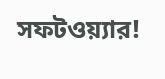সফটওয়্যার!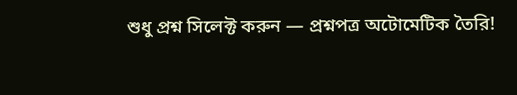শুধু প্রশ্ন সিলেক্ট করুন — প্রশ্নপত্র অটোমেটিক তৈরি!